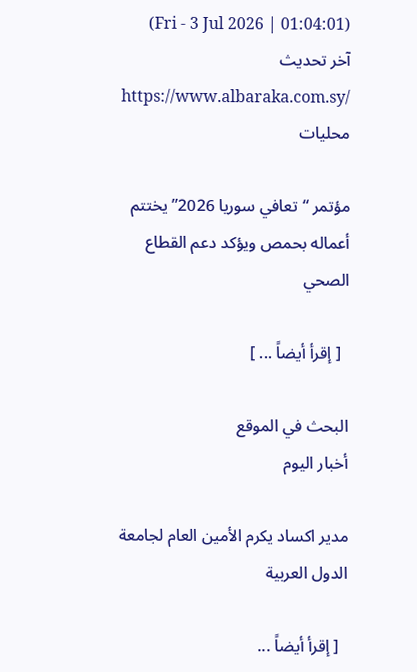(Fri - 3 Jul 2026 | 01:04:01)   آخر تحديث
https://www.albaraka.com.sy/
محليات

مؤتمر “تعافي سوريا 2026” يختتم أعماله بحمص ويؤكد دعم القطاع الصحي

  [ إقرأ أيضاً ... ]

البحث في الموقع
أخبار اليوم

مدير اكساد يكرم الأمين العام لجامعة الدول العربية

  [ إقرأ أيضاً ...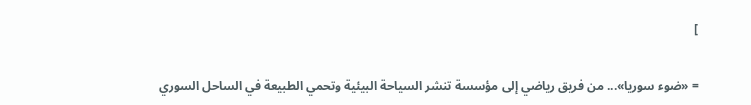]

= «ضوء سوريا»... من فريق رياضي إلى مؤسسة تنشر السياحة البيئية وتحمي الطبيعة في الساحل السوري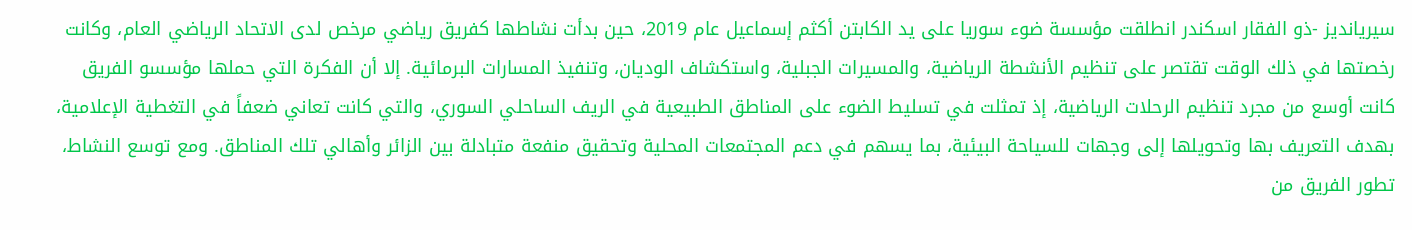سيريانديز -ذو الفقار اسكندر انطلقت مؤسسة ضوء سوريا على يد الكابتن أكثم إسماعيل عام 2019، حين بدأت نشاطها كفريق رياضي مرخص لدى الاتحاد الرياضي العام، وكانت رخصتها في ذلك الوقت تقتصر على تنظيم الأنشطة الرياضية، والمسيرات الجبلية، واستكشاف الوديان، وتنفيذ المسارات البرمائية. إلا أن الفكرة التي حملها مؤسسو الفريق كانت أوسع من مجرد تنظيم الرحلات الرياضية، إذ تمثلت في تسليط الضوء على المناطق الطبيعية في الريف الساحلي السوري، والتي كانت تعاني ضعفاً في التغطية الإعلامية، بهدف التعريف بها وتحويلها إلى وجهات للسياحة البيئية، بما يسهم في دعم المجتمعات المحلية وتحقيق منفعة متبادلة بين الزائر وأهالي تلك المناطق. ومع توسع النشاط، تطور الفريق من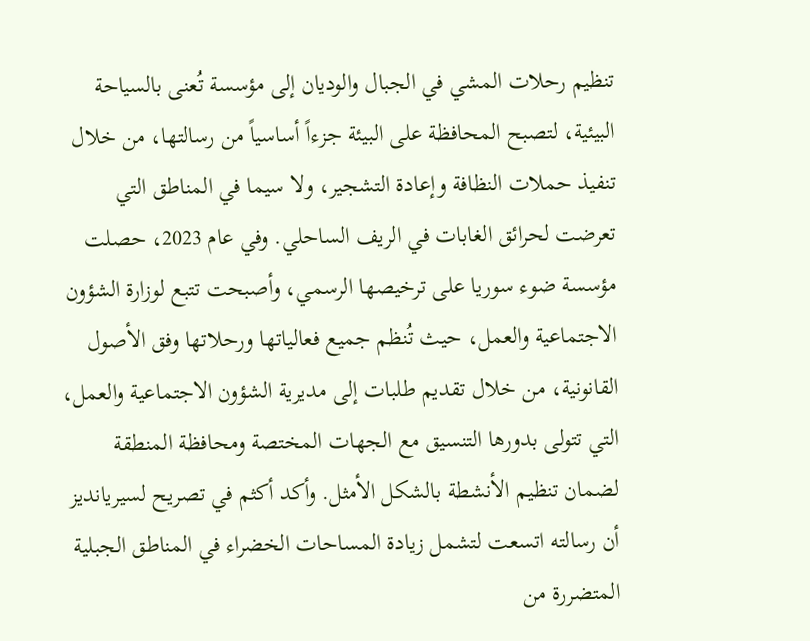تنظيم رحلات المشي في الجبال والوديان إلى مؤسسة تُعنى بالسياحة البيئية، لتصبح المحافظة على البيئة جزءاً أساسياً من رسالتها، من خلال تنفيذ حملات النظافة وإعادة التشجير، ولا سيما في المناطق التي تعرضت لحرائق الغابات في الريف الساحلي. وفي عام 2023، حصلت مؤسسة ضوء سوريا على ترخيصها الرسمي، وأصبحت تتبع لوزارة الشؤون الاجتماعية والعمل، حيث تُنظم جميع فعالياتها ورحلاتها وفق الأصول القانونية، من خلال تقديم طلبات إلى مديرية الشؤون الاجتماعية والعمل، التي تتولى بدورها التنسيق مع الجهات المختصة ومحافظة المنطقة لضمان تنظيم الأنشطة بالشكل الأمثل. وأكد أكثم في تصريح لسيريانديز أن رسالته اتسعت لتشمل زيادة المساحات الخضراء في المناطق الجبلية المتضررة من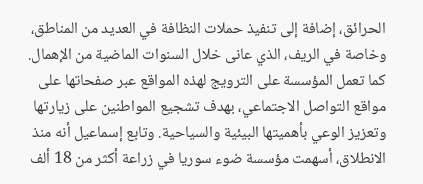الحرائق، إضافة إلى تنفيذ حملات النظافة في العديد من المناطق، وخاصة في الريف، الذي عانى خلال السنوات الماضية من الإهمال. كما تعمل المؤسسة على الترويج لهذه المواقع عبر صفحاتها على مواقع التواصل الاجتماعي، بهدف تشجيع المواطنين على زيارتها وتعزيز الوعي بأهميتها البيئية والسياحية. وتابع إسماعيل أنه منذ الانطلاق، أسهمت مؤسسة ضوء سوريا في زراعة أكثر من 18 ألف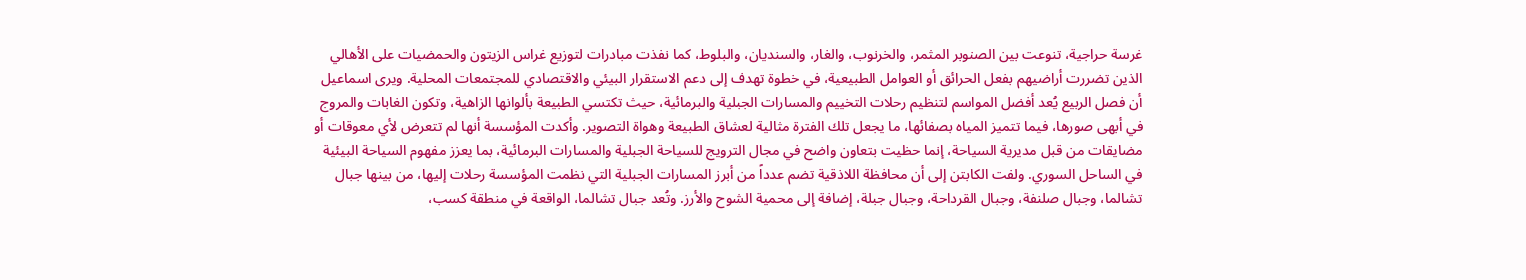غرسة حراجية، تنوعت بين الصنوبر المثمر، والخرنوب، والغار، والسنديان، والبلوط، كما نفذت مبادرات لتوزيع غراس الزيتون والحمضيات على الأهالي الذين تضررت أراضيهم بفعل الحرائق أو العوامل الطبيعية، في خطوة تهدف إلى دعم الاستقرار البيئي والاقتصادي للمجتمعات المحلية. ويرى اسماعيل أن فصل الربيع يُعد أفضل المواسم لتنظيم رحلات التخييم والمسارات الجبلية والبرمائية، حيث تكتسي الطبيعة بألوانها الزاهية، وتكون الغابات والمروج في أبهى صورها، فيما تتميز المياه بصفائها، ما يجعل تلك الفترة مثالية لعشاق الطبيعة وهواة التصوير. وأكدت المؤسسة أنها لم تتعرض لأي معوقات أو مضايقات من قبل مديرية السياحة، إنما حظيت بتعاون واضح في مجال الترويج للسياحة الجبلية والمسارات البرمائية، بما يعزز مفهوم السياحة البيئية في الساحل السوري. ولفت الكابتن إلى أن محافظة اللاذقية تضم عدداً من أبرز المسارات الجبلية التي نظمت المؤسسة رحلات إليها، من بينها جبال تشالما، وجبال صلنفة، وجبال القرداحة، وجبال جبلة، إضافة إلى محمية الشوح والأرز. وتُعد جبال تشالما، الواقعة في منطقة كسب،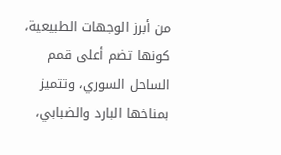من أبرز الوجهات الطبيعية، كونها تضم أعلى قمم الساحل السوري، وتتميز بمناخها البارد والضبابي،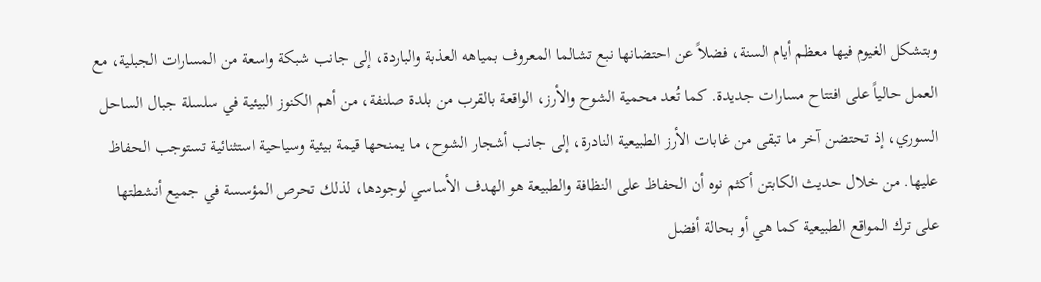وبتشكل الغيوم فيها معظم أيام السنة، فضلاً عن احتضانها نبع تشالما المعروف بمياهه العذبة والباردة، إلى جانب شبكة واسعة من المسارات الجبلية، مع العمل حالياً على افتتاح مسارات جديدة. كما تُعد محمية الشوح والأرز، الواقعة بالقرب من بلدة صلنفة، من أهم الكنوز البيئية في سلسلة جبال الساحل السوري، إذ تحتضن آخر ما تبقى من غابات الأرز الطبيعية النادرة، إلى جانب أشجار الشوح، ما يمنحها قيمة بيئية وسياحية استثنائية تستوجب الحفاظ عليها. من خلال حديث الكابتن أكثم نوه أن الحفاظ على النظافة والطبيعة هو الهدف الأساسي لوجودها، لذلك تحرص المؤسسة في جميع أنشطتها على ترك المواقع الطبيعية كما هي أو بحالة أفضل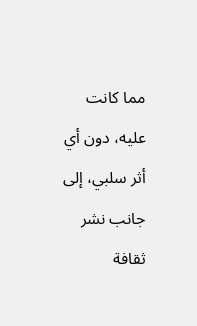مما كانت عليه، دون أي أثر سلبي، إلى جانب نشر ثقافة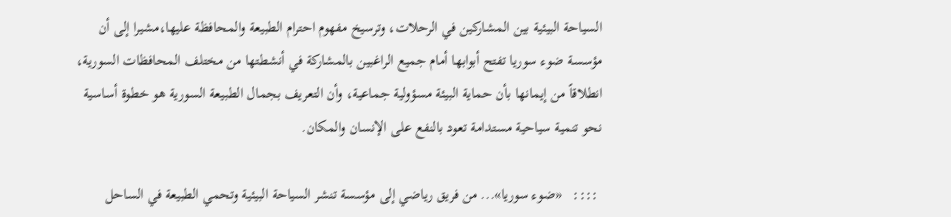السياحة البيئية بين المشاركين في الرحلات، وترسيخ مفهوم احترام الطبيعة والمحافظة عليها،مشيرا إلى أن مؤسسة ضوء سوريا تفتح أبوابها أمام جميع الراغبين بالمشاركة في أنشطتها من مختلف المحافظات السورية، انطلاقاً من إيمانها بأن حماية البيئة مسؤولية جماعية، وأن التعريف بجمال الطبيعة السورية هو خطوة أساسية نحو تنمية سياحية مستدامة تعود بالنفع على الإنسان والمكان.

 ::::   «ضوء سوريا»... من فريق رياضي إلى مؤسسة تنشر السياحة البيئية وتحمي الطبيعة في الساحل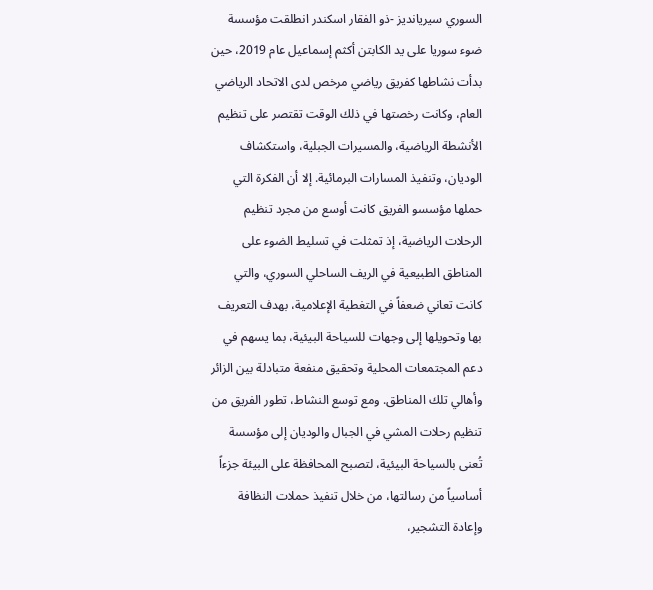السوري سيريانديز -ذو الفقار اسكندر انطلقت مؤسسة ضوء سوريا على يد الكابتن أكثم إسماعيل عام 2019، حين بدأت نشاطها كفريق رياضي مرخص لدى الاتحاد الرياضي العام، وكانت رخصتها في ذلك الوقت تقتصر على تنظيم الأنشطة الرياضية، والمسيرات الجبلية، واستكشاف الوديان، وتنفيذ المسارات البرمائية. إلا أن الفكرة التي حملها مؤسسو الفريق كانت أوسع من مجرد تنظيم الرحلات الرياضية، إذ تمثلت في تسليط الضوء على المناطق الطبيعية في الريف الساحلي السوري، والتي كانت تعاني ضعفاً في التغطية الإعلامية، بهدف التعريف بها وتحويلها إلى وجهات للسياحة البيئية، بما يسهم في دعم المجتمعات المحلية وتحقيق منفعة متبادلة بين الزائر وأهالي تلك المناطق. ومع توسع النشاط، تطور الفريق من تنظيم رحلات المشي في الجبال والوديان إلى مؤسسة تُعنى بالسياحة البيئية، لتصبح المحافظة على البيئة جزءاً أساسياً من رسالتها، من خلال تنفيذ حملات النظافة وإعادة التشجير،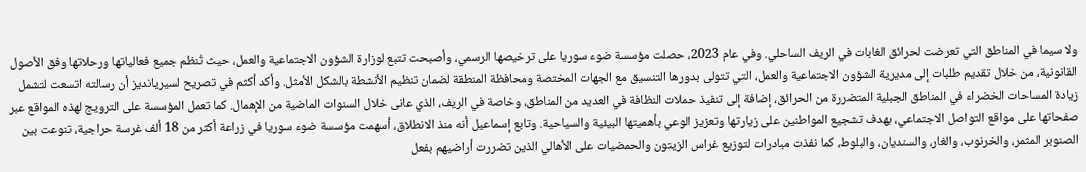ولا سيما في المناطق التي تعرضت لحرائق الغابات في الريف الساحلي. وفي عام 2023، حصلت مؤسسة ضوء سوريا على ترخيصها الرسمي، وأصبحت تتبع لوزارة الشؤون الاجتماعية والعمل، حيث تُنظم جميع فعالياتها ورحلاتها وفق الأصول القانونية، من خلال تقديم طلبات إلى مديرية الشؤون الاجتماعية والعمل، التي تتولى بدورها التنسيق مع الجهات المختصة ومحافظة المنطقة لضمان تنظيم الأنشطة بالشكل الأمثل. وأكد أكثم في تصريح لسيريانديز أن رسالته اتسعت لتشمل زيادة المساحات الخضراء في المناطق الجبلية المتضررة من الحرائق، إضافة إلى تنفيذ حملات النظافة في العديد من المناطق، وخاصة في الريف، الذي عانى خلال السنوات الماضية من الإهمال. كما تعمل المؤسسة على الترويج لهذه المواقع عبر صفحاتها على مواقع التواصل الاجتماعي، بهدف تشجيع المواطنين على زيارتها وتعزيز الوعي بأهميتها البيئية والسياحية. وتابع إسماعيل أنه منذ الانطلاق، أسهمت مؤسسة ضوء سوريا في زراعة أكثر من 18 ألف غرسة حراجية، تنوعت بين الصنوبر المثمر، والخرنوب، والغار، والسنديان، والبلوط، كما نفذت مبادرات لتوزيع غراس الزيتون والحمضيات على الأهالي الذين تضررت أراضيهم بفعل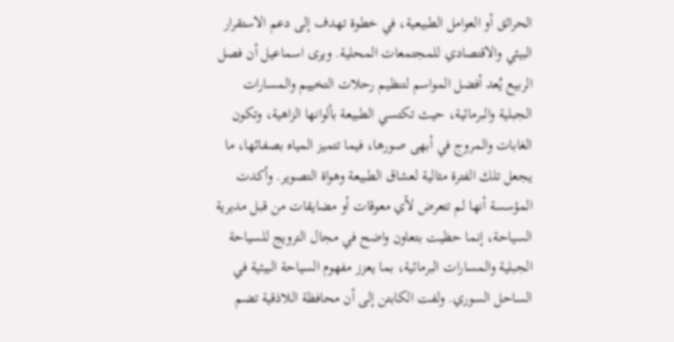الحرائق أو العوامل الطبيعية، في خطوة تهدف إلى دعم الاستقرار البيئي والاقتصادي للمجتمعات المحلية. ويرى اسماعيل أن فصل الربيع يُعد أفضل المواسم لتنظيم رحلات التخييم والمسارات الجبلية والبرمائية، حيث تكتسي الطبيعة بألوانها الزاهية، وتكون الغابات والمروج في أبهى صورها، فيما تتميز المياه بصفائها، ما يجعل تلك الفترة مثالية لعشاق الطبيعة وهواة التصوير. وأكدت المؤسسة أنها لم تتعرض لأي معوقات أو مضايقات من قبل مديرية السياحة، إنما حظيت بتعاون واضح في مجال الترويج للسياحة الجبلية والمسارات البرمائية، بما يعزز مفهوم السياحة البيئية في الساحل السوري. ولفت الكابتن إلى أن محافظة اللاذقية تضم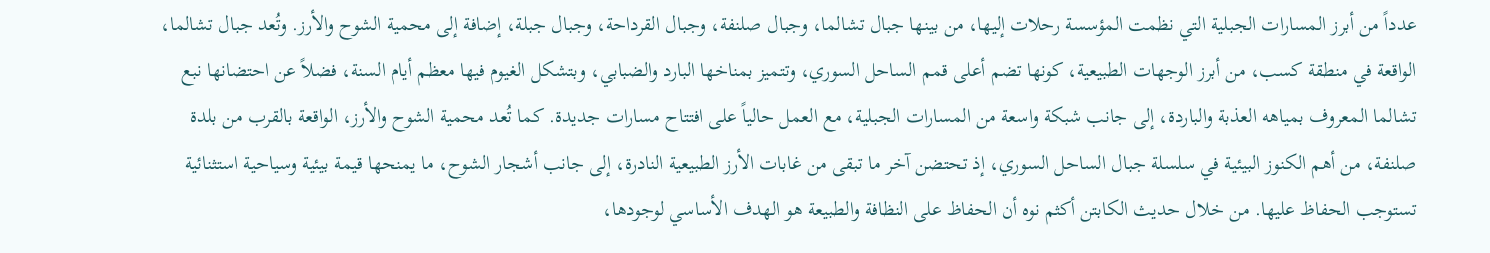عدداً من أبرز المسارات الجبلية التي نظمت المؤسسة رحلات إليها، من بينها جبال تشالما، وجبال صلنفة، وجبال القرداحة، وجبال جبلة، إضافة إلى محمية الشوح والأرز. وتُعد جبال تشالما، الواقعة في منطقة كسب، من أبرز الوجهات الطبيعية، كونها تضم أعلى قمم الساحل السوري، وتتميز بمناخها البارد والضبابي، وبتشكل الغيوم فيها معظم أيام السنة، فضلاً عن احتضانها نبع تشالما المعروف بمياهه العذبة والباردة، إلى جانب شبكة واسعة من المسارات الجبلية، مع العمل حالياً على افتتاح مسارات جديدة. كما تُعد محمية الشوح والأرز، الواقعة بالقرب من بلدة صلنفة، من أهم الكنوز البيئية في سلسلة جبال الساحل السوري، إذ تحتضن آخر ما تبقى من غابات الأرز الطبيعية النادرة، إلى جانب أشجار الشوح، ما يمنحها قيمة بيئية وسياحية استثنائية تستوجب الحفاظ عليها. من خلال حديث الكابتن أكثم نوه أن الحفاظ على النظافة والطبيعة هو الهدف الأساسي لوجودها،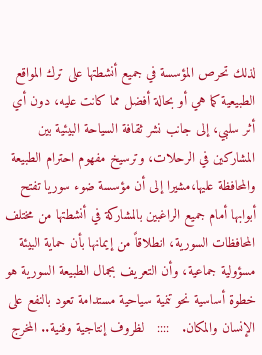لذلك تحرص المؤسسة في جميع أنشطتها على ترك المواقع الطبيعية كما هي أو بحالة أفضل مما كانت عليه، دون أي أثر سلبي، إلى جانب نشر ثقافة السياحة البيئية بين المشاركين في الرحلات، وترسيخ مفهوم احترام الطبيعة والمحافظة عليها،مشيرا إلى أن مؤسسة ضوء سوريا تفتح أبوابها أمام جميع الراغبين بالمشاركة في أنشطتها من مختلف المحافظات السورية، انطلاقاً من إيمانها بأن حماية البيئة مسؤولية جماعية، وأن التعريف بجمال الطبيعة السورية هو خطوة أساسية نحو تنمية سياحية مستدامة تعود بالنفع على الإنسان والمكان.   ::::   لظروف إنتاجية وفنية.. المخرج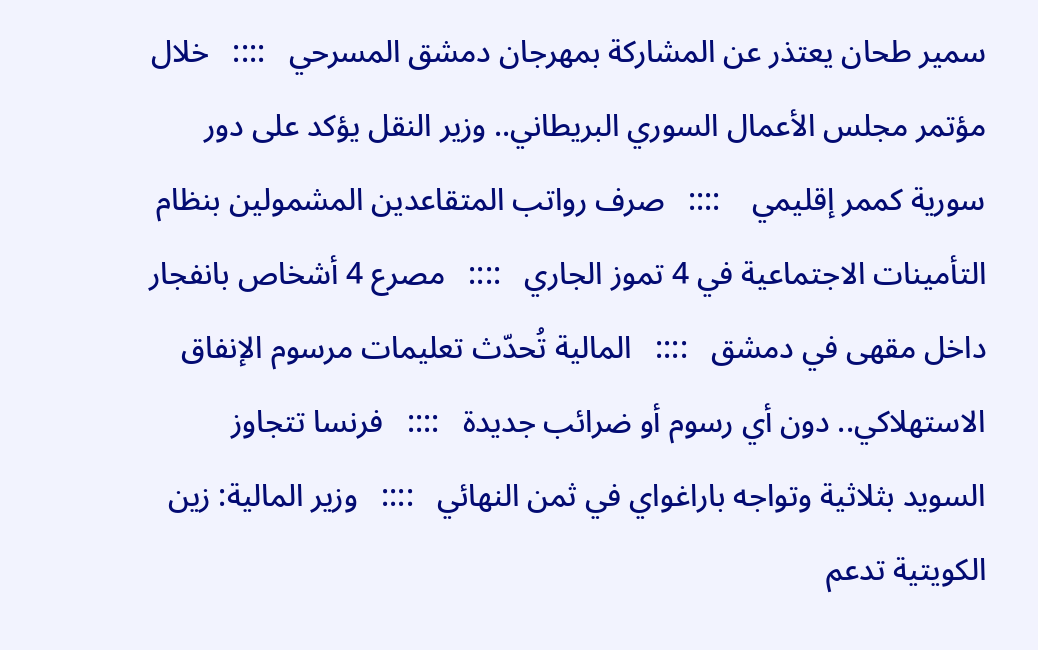سمير طحان يعتذر عن المشاركة بمهرجان دمشق المسرحي   ::::   خلال مؤتمر مجلس الأعمال السوري البريطاني.. وزير النقل يؤكد على دور سورية كممر إقليمي    ::::   صرف رواتب المتقاعدين المشمولين بنظام التأمينات الاجتماعية في 4 تموز الجاري   ::::   مصرع 4 أشخاص بانفجار داخل مقهى في دمشق   ::::   المالية تُحدّث تعليمات مرسوم الإنفاق الاستهلاكي.. دون أي رسوم أو ضرائب جديدة   ::::   فرنسا تتجاوز السويد بثلاثية وتواجه باراغواي في ثمن النهائي   ::::   وزير المالية: زين الكويتية تدعم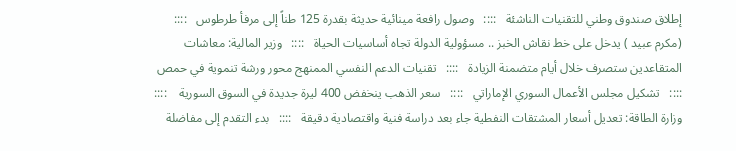إطلاق صندوق وطني للتقنيات الناشئة   ::::   وصول رافعة مينائية حديثة بقدرة 125 طناً إلى مرفأ طرطوس   ::::   (مكرم عبيد ) يدخل على خط نقاش الخبز .. مسؤولية الدولة تجاه أساسيات الحياة   ::::   وزير المالية: معاشات المتقاعدين ستصرف خلال أيام متضمنة الزيادة   ::::   تقنيات الدعم النفسي الممنهج محور ورشة تنموية في حمص   ::::   تشكيل مجلس الأعمال السوري الإماراتي   ::::   سعر الذهب ينخفض 400 ليرة جديدة في السوق السورية    ::::   وزارة الطاقة: تعديل أسعار المشتقات النفطية جاء بعد دراسة فنية واقتصادية دقيقة   ::::   بدء التقدم إلى مفاضلة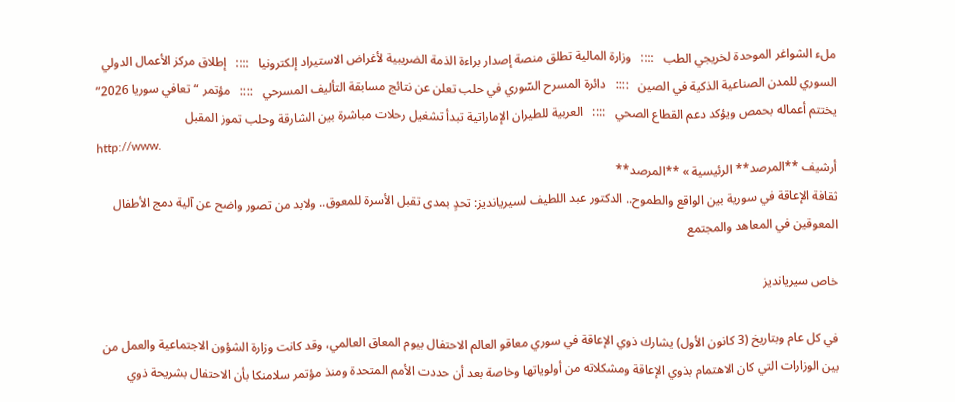ملء الشواغر الموحدة لخريجي الطب   ::::   وزارة المالية تطلق منصة إصدار براءة الذمة الضريبية لأغراض الاستيراد إلكترونيا   ::::   إطلاق مركز الأعمال الدولي السوري للمدن الصناعية الذكية في الصين   ::::   دائرة المسرح السّوري في حلب تعلن عن نتائج مسابقة التأليف المسرحي   ::::   مؤتمر “تعافي سوريا 2026” يختتم أعماله بحمص ويؤكد دعم القطاع الصحي   ::::   العربية للطيران الإماراتية تبدأ تشغيل رحلات مباشرة بين الشارقة وحلب تموز المقبل
http://www.
أرشيف **المرصد** الرئيسية » **المرصد**
ثقافة الإعاقة في سورية بين الواقع والطموح.. الدكتور عبد اللطيف لسيريانديز: تحدٍ بمدى تقبل الأسرة للمعوق.. ولابد من تصور واضح عن آلية دمج الأطفال المعوقين في المعاهد والمجتمع

خاص سيريانديز

في كل عام وبتاريخ (3 كانون الأول) يشارك ذوي الإعاقة في سوري معاقو العالم الاحتفال بيوم المعاق العالمي، وقد كانت وزارة الشؤون الاجتماعية والعمل من بين الوزارات التي كان الاهتمام بذوي الإعاقة ومشكلاته من أولوياتها وخاصة بعد أن حددت الأمم المتحدة ومنذ مؤتمر سلامنكا بأن الاحتفال بشريحة ذوي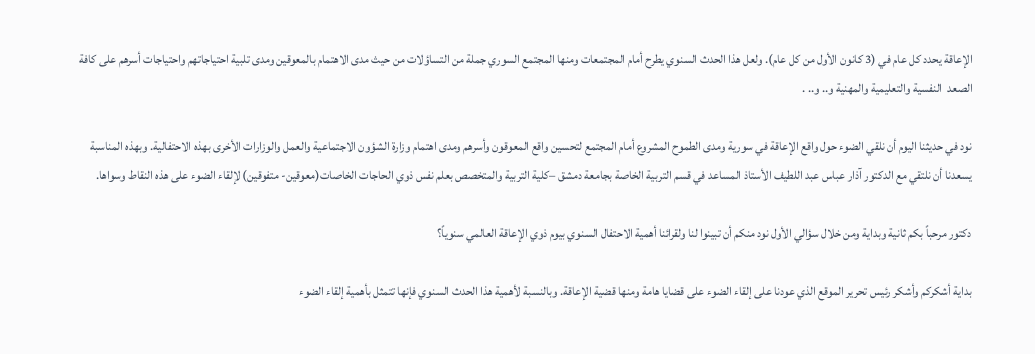الإعاقة يحدد كل عام في (3 كانون الأول من كل عام). ولعل هذا الحدث السنوي يطرح أمام المجتمعات ومنها المجتمع السوري جملة من التساؤلات من حيث مدى الاهتمام بالمعوقين ومدى تلبية احتياجاتهم واحتياجات أسرهم على كافة الصعد  النفسية والتعليمية والمهنية و.. و.. .

نود في حديثنا اليوم أن نلقي الضوء حول واقع الإعاقة في سورية ومدى الطموح المشروع أمام المجتمع لتحسين واقع المعوقون وأسرهم ومدى اهتمام وزارة الشؤون الاجتماعية والعمل والوزارات الأخرى بهذه الاحتفالية. وبهذه المناسبة يسعدنا أن نلتقي مع الدكتور آذار عباس عبد اللطيف الأستاذ المساعد في قسم التربية الخاصة بجامعة دمشق –كلية التربية والمتخصص بعلم نفس ذوي الحاجات الخاصات(معوقين- متفوقين) لإلقاء الضوء على هذه النقاط وسواها.

دكتور مرحباً بكم ثانية وبداية ومن خلال سؤالي الأول نود منكم أن تبينوا لنا ولقرائنا أهمية الاحتفال السنوي بيوم ذوي الإعاقة العالمي سنوياً؟

بداية أشكركم وأشكر رئيس تحرير الموقع الذي عودنا على إلقاء الضوء على قضايا هامة ومنها قضية الإعاقة. وبالنسبة لأهمية هذا الحدث السنوي فإنها تتمثل بأهمية إلقاء الضوء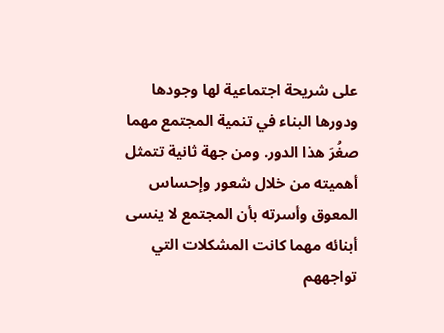على شريحة اجتماعية لها وجودها ودورها البناء في تنمية المجتمع مهما صغُرَ هذا الدور. ومن جهة ثانية تتمثل أهميته من خلال شعور وإحساس المعوق وأسرته بأن المجتمع لا ينسى أبنائه مهما كانت المشكلات التي تواجههم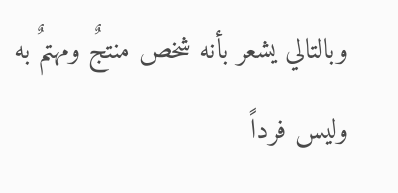وبالتالي يشعر بأنه شخص منتجٌ ومهتمٌ به وليس فرداً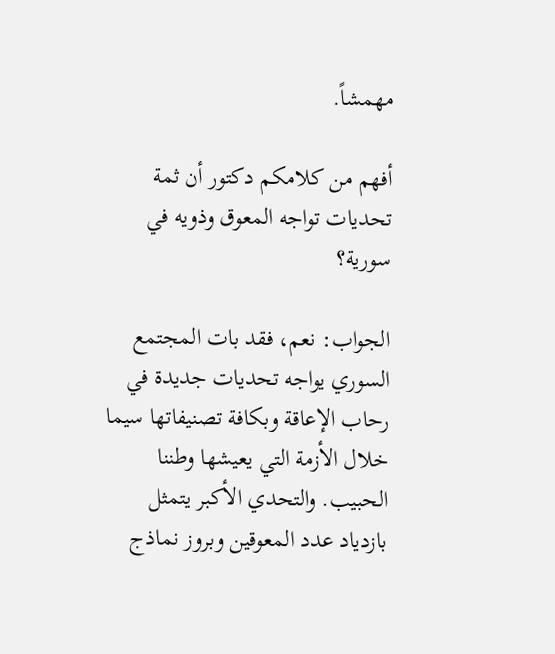مهمشاً.

أفهم من كلامكم دكتور أن ثمة تحديات تواجه المعوق وذويه في سورية؟

الجواب: نعم، فقد بات المجتمع السوري يواجه تحديات جديدة في رحاب الإعاقة وبكافة تصنيفاتها سيما خلال الأزمة التي يعيشها وطننا الحبيب. والتحدي الأكبر يتمثل بازدياد عدد المعوقين وبروز نماذج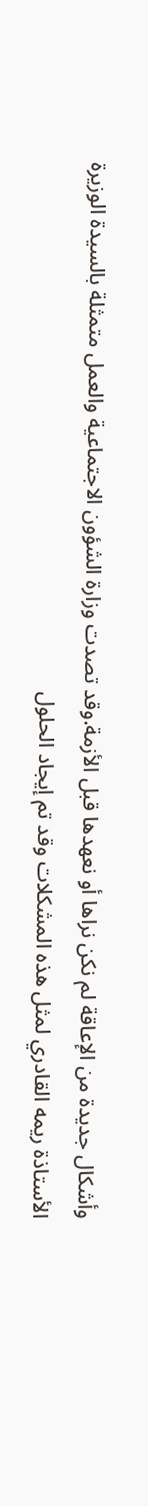وأشكال جديدة من الإعاقة لم نكن نراها أو نعهدها قبل الأزمة.وقد تصدت وزارة الشؤون الاجتماعية والعمل متمثلة بالسيدة الوزيرة الأستاذة ريمه القادري لمثل هذه المشكلات وقد تم إيجاد الحلول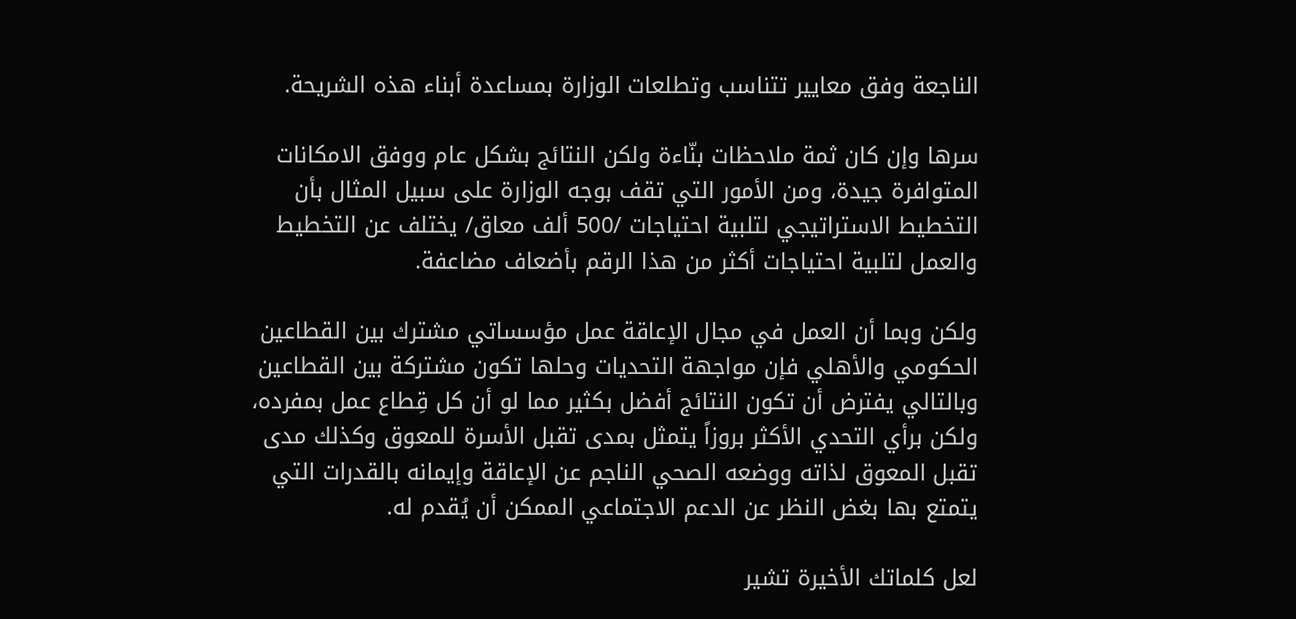الناجعة وفق معايير تتناسب وتطلعات الوزارة بمساعدة أبناء هذه الشريحة.

سرها وإن كان ثمة ملاحظات بنّاءة ولكن النتائج بشكل عام ووفق الامكانات المتوافرة جيدة، ومن الأمور التي تقف بوجه الوزارة على سبيل المثال بأن التخطيط الاستراتيجي لتلبية احتياجات /500 ألف معاق/ يختلف عن التخطيط والعمل لتلبية احتياجات أكثر من هذا الرقم بأضعاف مضاعفة.

ولكن وبما أن العمل في مجال الإعاقة عمل مؤسساتي مشترك بين القطاعين الحكومي والأهلي فإن مواجهة التحديات وحلها تكون مشتركة بين القطاعين وبالتالي يفترض أن تكون النتائج أفضل بكثير مما لو أن كل قِطاع عمل بمفرده، ولكن برأي التحدي الأكثر بروزاً يتمثل بمدى تقبل الأسرة للمعوق وكذلك مدى تقبل المعوق لذاته ووضعه الصحي الناجم عن الإعاقة وإيمانه بالقدرات التي يتمتع بها بغض النظر عن الدعم الاجتماعي الممكن أن يُقدم له.

لعل كلماتك الأخيرة تشير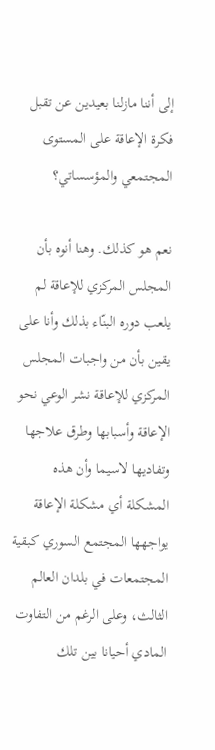إلى أننا مازلنا بعيدين عن تقبل فكرة الإعاقة على المستوى المجتمعي والمؤسساتي؟

نعم هو كذلك. وهنا أنوه بأن المجلس المركزي للإعاقة لم يلعب دوره البنّاء بذلك وأنا على يقين بأن من واجبات المجلس المركزي للإعاقة نشر الوعي نحو الإعاقة وأسبابها وطرق علاجها وتفاديها لاسيما وأن هذه المشكلة أي مشكلة الإعاقة يواجهها المجتمع السوري كبقية المجتمعات في بلدان العالم الثالث، وعلى الرغم من التفاوت المادي أحيانا بين تلك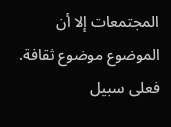المجتمعات إلا أن الموضوع موضوع ثقافة. فعلى سبيل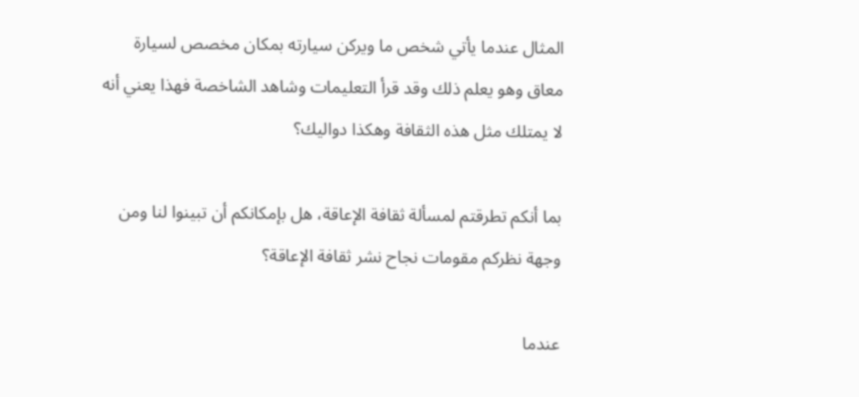المثال عندما يأتي شخص ما ويركن سيارته بمكان مخصص لسيارة معاق وهو يعلم ذلك وقد قرأ التعليمات وشاهد الشاخصة فهذا يعني أنه لا يمتلك مثل هذه الثقافة وهكذا دواليك؟

بما أنكم تطرقتم لمسألة ثقافة الإعاقة، هل بإمكانكم أن تبينوا لنا ومن وجهة نظركم مقومات نجاح نشر ثقافة الإعاقة؟

عندما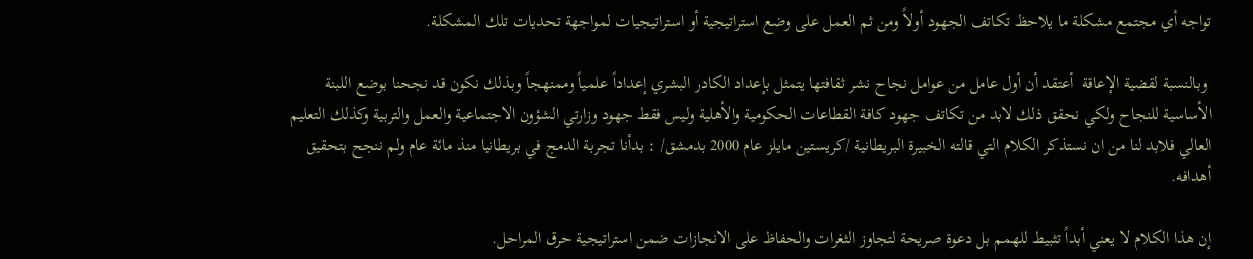تواجه أي مجتمع مشكلة ما يلاحظ تكاتف الجهود أولاً ومن ثم العمل على وضع استراتيجية أو استراتيجيات لمواجهة تحديات تلك المشكلة.

 وبالنسبة لقضية الإعاقة  أعتقد أن أول عامل من عوامل نجاح نشر ثقافتها يتمثل بإعداد الكادر البشري إعداداً علمياً وممنهجاً وبذلك نكون قد نجحنا بوضع اللبنة الأساسية للنجاح ولكي نحقق ذلك لابد من تكاتف جهود كافة القطاعات الحكومية والأهلية وليس فقط جهود وزارتي الشؤون الاجتماعية والعمل والتربية وكذلك التعليم العالي فلابد لنا من ان نستذكر الكلام التي قالته الخبيرة البريطانية /كريستين مايلز عام 2000 بدمشق/ : بدأنا تجربة الدمج في بريطانيا منذ مائة عام ولم ننجح بتحقيق أهدافه.

إن هذا الكلام لا يعني أبداً تثبيط للهمم بل دعوة صريحة لتجاوز الثغرات والحفاظ على الانجازات ضمن استراتيجية حرق المراحل.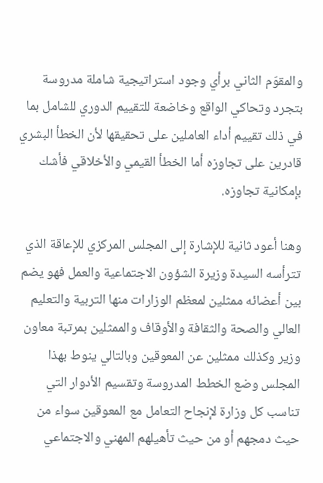والمقوّم الثاني برأي وجود استراتيجية شاملة مدروسة بتجرد وتحاكي الواقع وخاضعة للتقييم الدوري للشامل بما في ذلك تقييم أداء العاملين على تحقيقها لأن الخطأ البشري قادرين على تجاوزه أما الخطأ القيمي والأخلاقي فأشك بإمكانية تجاوزه.

وهنا أعود ثانية للإشارة إلى المجلس المركزي للإعاقة الذي تترأسه السيدة وزيرة الشؤون الاجتماعية والعمل فهو يضم بين أعضائه ممثلين لمعظم الوزارات منها التربية والتعليم العالي والصحة والثقافة والأوقاف والممثلين بمرتبة معاون وزير وكذلك ممثلين عن المعوقين وبالتالي ينوط بهذا المجلس وضع الخطط المدروسة وتقسيم الأدوار التي تناسب كل وزارة لإنجاح التعامل مع المعوقين سواء من حيث دمجهم أو من حيث تأهيلهم المهني والاجتماعي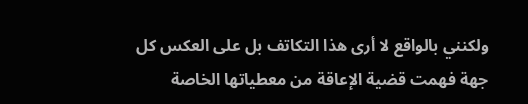ولكنني بالواقع لا أرى هذا التكاتف بل على العكس كل جهة فهمت قضية الإعاقة من معطياتها الخاصة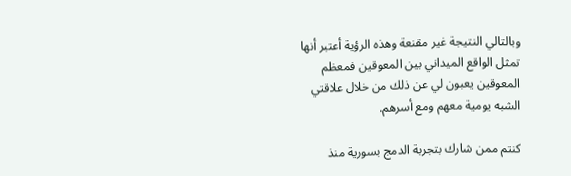وبالتالي النتيجة غير مقنعة وهذه الرؤية أعتبر أنها تمثل الواقع الميداني بين المعوقين فمعظم المعوقين يعبون لي عن ذلك من خلال علاقتي الشبه يومية معهم ومع أسرهم.

كنتم ممن شارك بتجربة الدمج بسورية منذ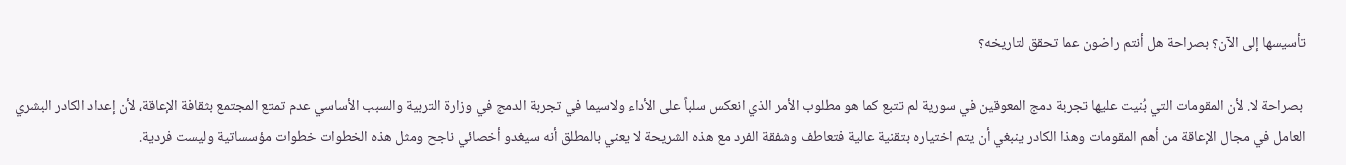تأسيسها إلى الآن؟ بصراحة هل أنتم راضون عما تحقق لتاريخه؟

 بصراحة لا. لأن المقومات التي بُنيت عليها تجربة دمج المعوقين في سورية لم تتبع كما هو مطلوب الأمر الذي انعكس سلباً على الأداء ولاسيما في تجربة الدمج في وزارة التربية والسبب الأساسي عدم تمتع المجتمع بثقافة الإعاقة، لأن إعداد الكادر البشري العامل في مجال الإعاقة من أهم المقومات وهذا الكادر ينبغي أن يتم اختياره بتقنية عالية فتعاطف وشفقة الفرد مع هذه الشريحة لا يعني بالمطلق أنه سيغدو أخصائي ناجح ومثل هذه الخطوات خطوات مؤسساتية وليست فردية.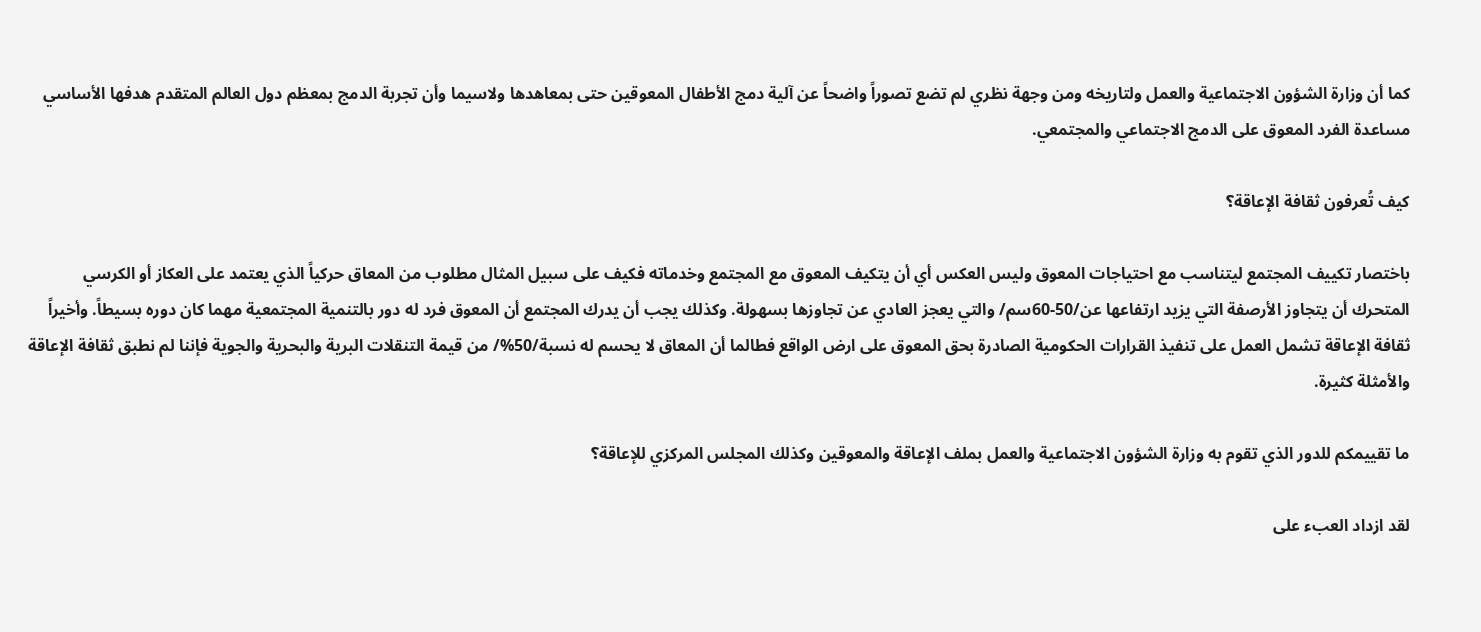كما أن وزارة الشؤون الاجتماعية والعمل ولتاريخه ومن وجهة نظري لم تضع تصوراً واضحاً عن آلية دمج الأطفال المعوقين حتى بمعاهدها ولاسيما وأن تجربة الدمج بمعظم دول العالم المتقدم هدفها الأساسي مساعدة الفرد المعوق على الدمج الاجتماعي والمجتمعي.

كيف تُعرفون ثقافة الإعاقة؟

باختصار تكييف المجتمع ليتناسب مع احتياجات المعوق وليس العكس أي أن يتكيف المعوق مع المجتمع وخدماته فكيف على سبيل المثال مطلوب من المعاق حركياً الذي يعتمد على العكاز أو الكرسي المتحرك أن يتجاوز الأرصفة التي يزيد ارتفاعها عن/50-60سم/ والتي يعجز العادي عن تجاوزها بسهولة. وكذلك يجب أن يدرك المجتمع أن المعوق فرد له دور بالتنمية المجتمعية مهما كان دوره بسيطاً. وأخيراً ثقافة الإعاقة تشمل العمل على تنفيذ القرارات الحكومية الصادرة بحق المعوق على ارض الواقع فطالما أن المعاق لا يحسم له نسبة/50%/ من قيمة التنقلات البرية والبحرية والجوية فإننا لم نطبق ثقافة الإعاقة والأمثلة كثيرة.

ما تقييمكم للدور الذي تقوم به وزارة الشؤون الاجتماعية والعمل بملف الإعاقة والمعوقين وكذلك المجلس المركزي للإعاقة؟

لقد ازداد العبء على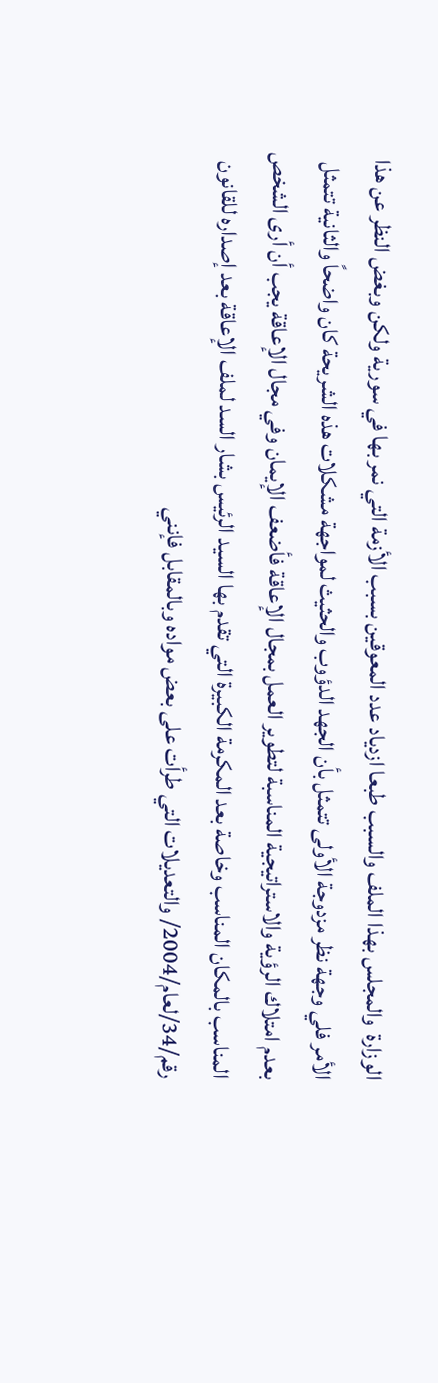الوزارة  والمجلس بهذا الملف والسبب طبعا ازدياد عدد المعوقين بسبب الأزمة التي نمر بها في سورية ولكن وبغض النظر عن هذا الأمر فلي وجهة نظر مزدوجة الأولى تتمثل بأن الجهد الدؤوب والحثيث لمواجهة مشكلات هذه الشريحة كان واضحاً والثانية تتمثل بعدم امتلاك الرؤية والاستراتيجية المناسبة لتطوير العمل بمجال الإعاقة فأضعف الإيمان وفي مجال الإعاقة يجب أن أرى الشخص المناسب بالمكان المناسب وخاصة بعد المكرمة الكبيرة التي تقدم بها السيد الرئيس بشار السد لملف الإعاقة بعد إصداره للقانون رقم/34/لعام/2004/ والتعديلات التي طرأت على بعض مواده وبالمقابل فإنني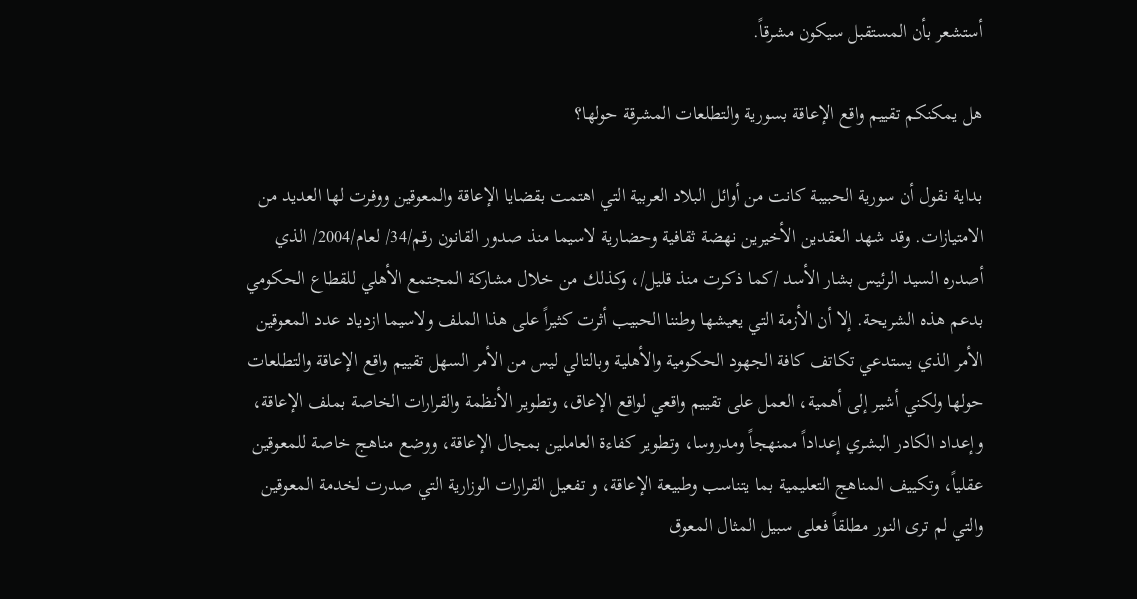أستشعر بأن المستقبل سيكون مشرقاً.

هل يمكنكم تقييم واقع الإعاقة بسورية والتطلعات المشرقة حولها؟

بداية نقول أن سورية الحبيبة كانت من أوائل البلاد العربية التي اهتمت بقضايا الإعاقة والمعوقين ووفرت لها العديد من الامتيازات. وقد شهد العقدين الأخيرين نهضة ثقافية وحضارية لاسيما منذ صدور القانون رقم/34/ لعام/2004/ الذي أصدره السيد الرئيس بشار الأسد /كما ذكرت منذ قليل/، وكذلك من خلال مشاركة المجتمع الأهلي للقطاع الحكومي بدعم هذه الشريحة. إلا أن الأزمة التي يعيشها وطننا الحبيب أثرت كثيراً على هذا الملف ولاسيما ازدياد عدد المعوقين الأمر الذي يستدعي تكاتف كافة الجهود الحكومية والأهلية وبالتالي ليس من الأمر السهل تقييم واقع الإعاقة والتطلعات حولها ولكني أشير إلى أهمية، العمل على تقييم واقعي لواقع الإعاق، وتطوير الأنظمة والقرارات الخاصة بملف الإعاقة، وإعداد الكادر البشري إعداداً ممنهجاً ومدروسا، وتطوير كفاءة العاملين بمجال الإعاقة، ووضع مناهج خاصة للمعوقين عقلياً، وتكييف المناهج التعليمية بما يتناسب وطبيعة الإعاقة، و تفعيل القرارات الوزارية التي صدرت لخدمة المعوقين والتي لم ترى النور مطلقاً فعلى سبيل المثال المعوق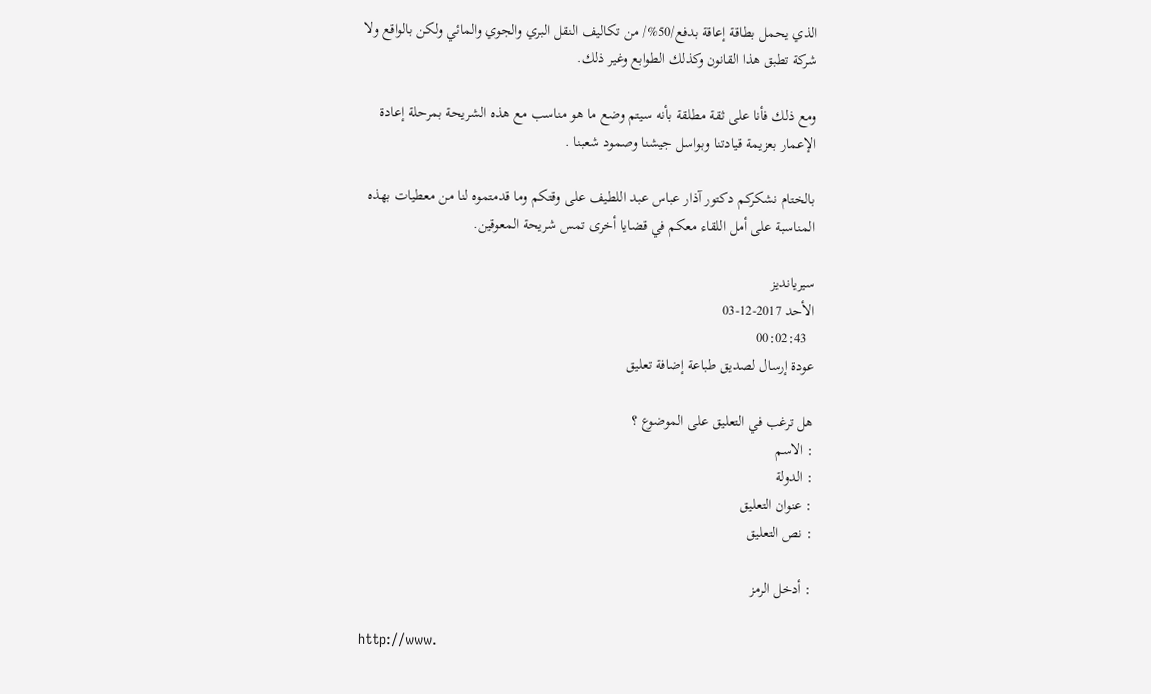الذي يحمل بطاقة إعاقة بدفع/50%/ من تكاليف النقل البري والجوي والمائي ولكن بالواقع ولا شركة تطبق هذا القانون وكذلك الطوابع وغير ذلك.

ومع ذلك فأنا على ثقة مطلقة بأنه سيتم وضع ما هو مناسب مع هذه الشريحة بمرحلة إعادة الإعمار بعزيمة قيادتنا وبواسل جيشنا وصمود شعبنا .

بالختام نشكركم دكتور آذار عباس عبد اللطيف على وقتكم وما قدمتموه لنا من معطيات بهذه المناسبة على أمل اللقاء معكم في قضايا أخرى تمس شريحة المعوقين.

سيريانديز
الأحد 2017-12-03
  00:02:43
عودة إرسال لصديق طباعة إضافة تعليق

هل ترغب في التعليق على الموضوع ؟
: الاسم
: الدولة
: عنوان التعليق
: نص التعليق

: أدخل الرمز

http://www.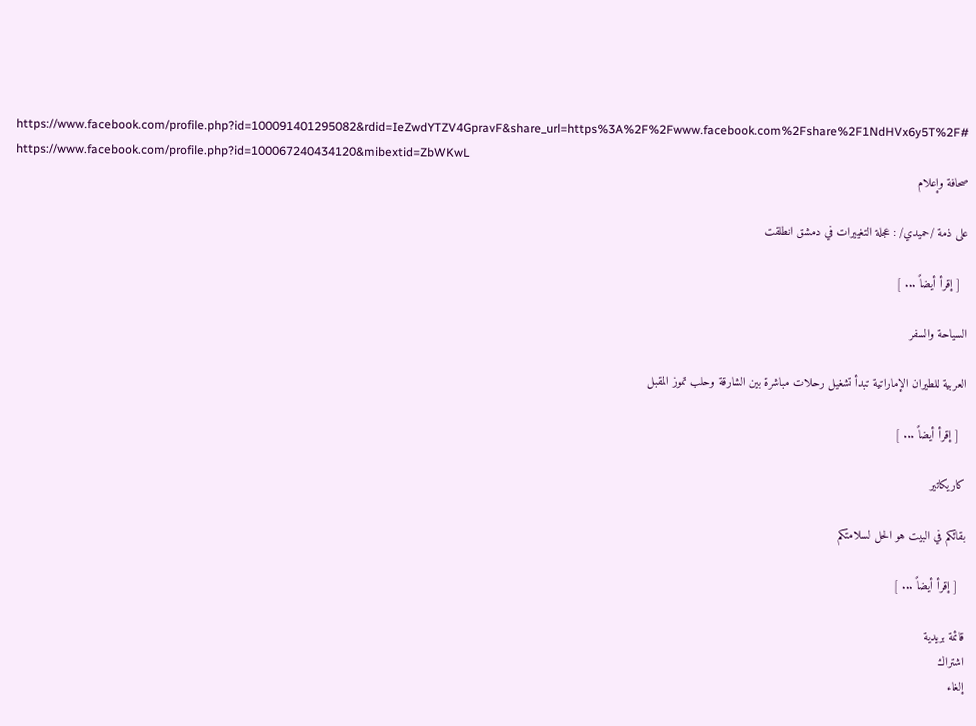https://www.facebook.com/profile.php?id=100091401295082&rdid=IeZwdYTZV4GpravF&share_url=https%3A%2F%2Fwww.facebook.com%2Fshare%2F1NdHVx6y5T%2F#
https://www.facebook.com/profile.php?id=100067240434120&mibextid=ZbWKwL
صحافة وإعلام

على ذمة /حميدي/ : عجلة التغييرات في دمشق انطلقت

  [ إقرأ أيضاً ... ]

السياحة والسفر

العربية للطيران الإماراتية تبدأ تشغيل رحلات مباشرة بين الشارقة وحلب تموز المقبل

  [ إقرأ أيضاً ... ]

كاريكاتير

بقائكم في البيت هو الحل لسلامتكم

  [ إقرأ أيضاً ... ]

قائمة بريدية
اشتراك
إلغاء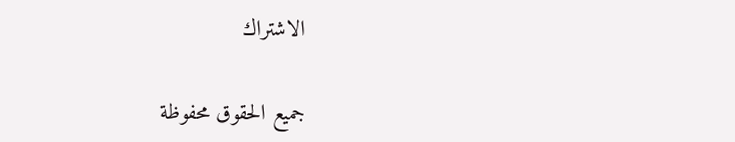الاشتراك

جميع الحقوق محفوظة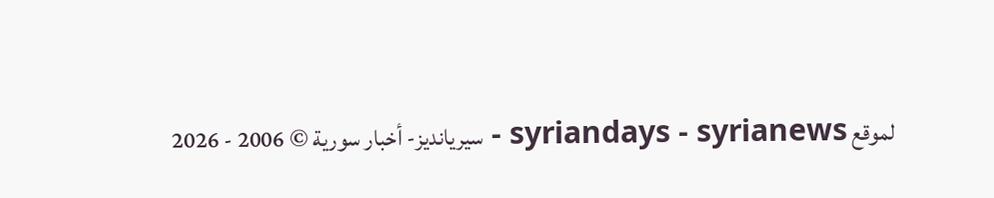لموقع syriandays - syrianews - سيريانديز- أخبار سورية © 2006 - 2026